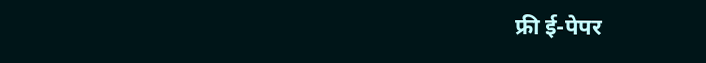फ्री ई-पेपर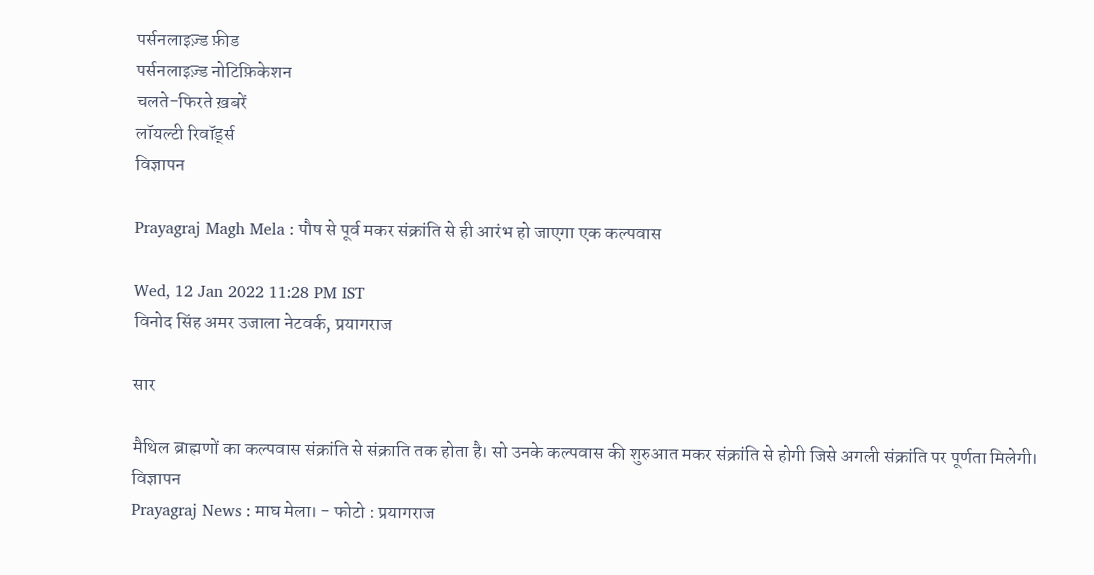पर्सनलाइज़्ड फ़ीड
पर्सनलाइज़्ड नोटिफ़िकेशन
चलते-फिरते ख़बरें
लॉयल्टी रिवॉर्ड्स
विज्ञापन

Prayagraj Magh Mela : पौष से पूर्व मकर संक्रांति से ही आरंभ हो जाएगा एक कल्पवास

Wed, 12 Jan 2022 11:28 PM IST
विनोद सिंह अमर उजाला नेटवर्क, प्रयागराज

सार

मैथिल ब्राह्मणों का कल्पवास संक्रांति से संक्राति तक होता है। सो उनके कल्पवास की शुरुआत मकर संक्रांति से होगी जिसे अगली संक्रांति पर पूर्णता मिलेगी।
विज्ञापन
Prayagraj News : माघ मेला। - फोटो : प्रयागराज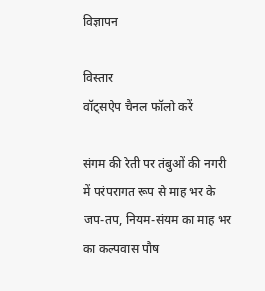विज्ञापन

विस्तार
वॉट्सऐप चैनल फॉलो करें

संगम की रेती पर तंबुओं की नगरी में परंपरागत रूप से माह भर के जप-तप, नियम-संयम का माह भर का कल्पवास पौष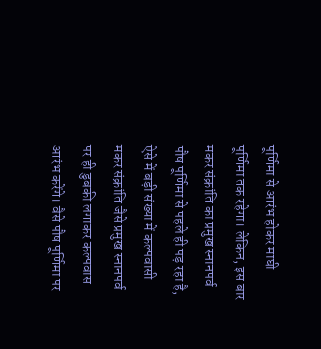पूर्णिमा से आरंभ होकर माघी पूर्णिमा तक रहेगा। लेकिन, इस बार मकर संक्रांति का प्रमुख स्नानपर्व पौष पूर्णिमा से पहले ही पड़ रहा है, ऐसे में बड़ी संख्या में कल्पवासी मकर संक्रांति जैसे प्रमुख स्नानपर्व पर ही डुबकी लगाकर कल्पवास आरंभ करेंगे। वैसे पौष पूर्णिमा पर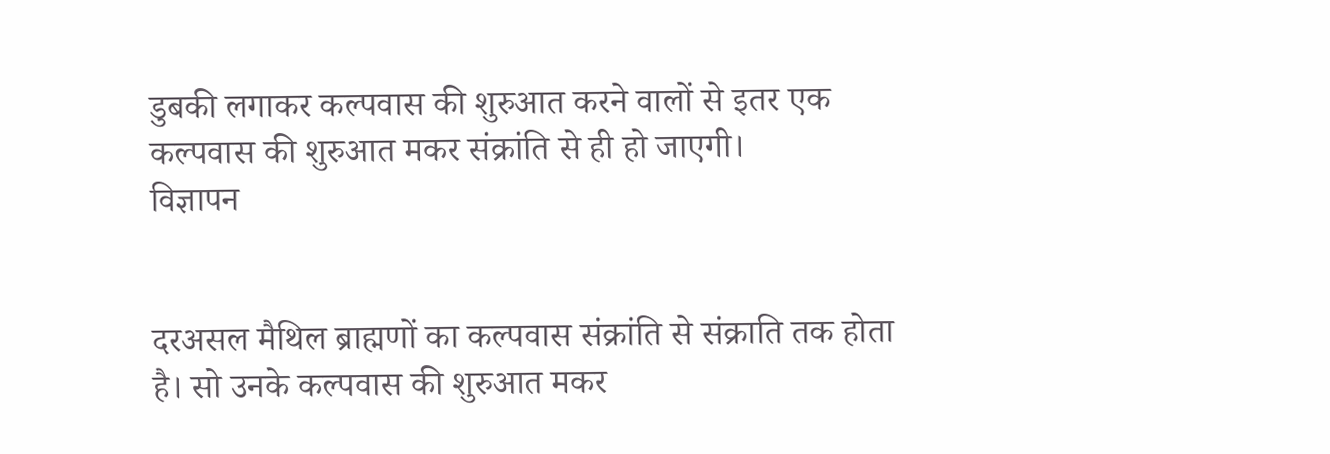डुबकी लगाकर कल्पवास की शुरुआत करने वालों से इतर एक कल्पवास की शुरुआत मकर संक्रांति से ही हो जाएगी।
विज्ञापन


दरअसल मैथिल ब्राह्मणों का कल्पवास संक्रांति से संक्राति तक होता है। सो उनके कल्पवास की शुरुआत मकर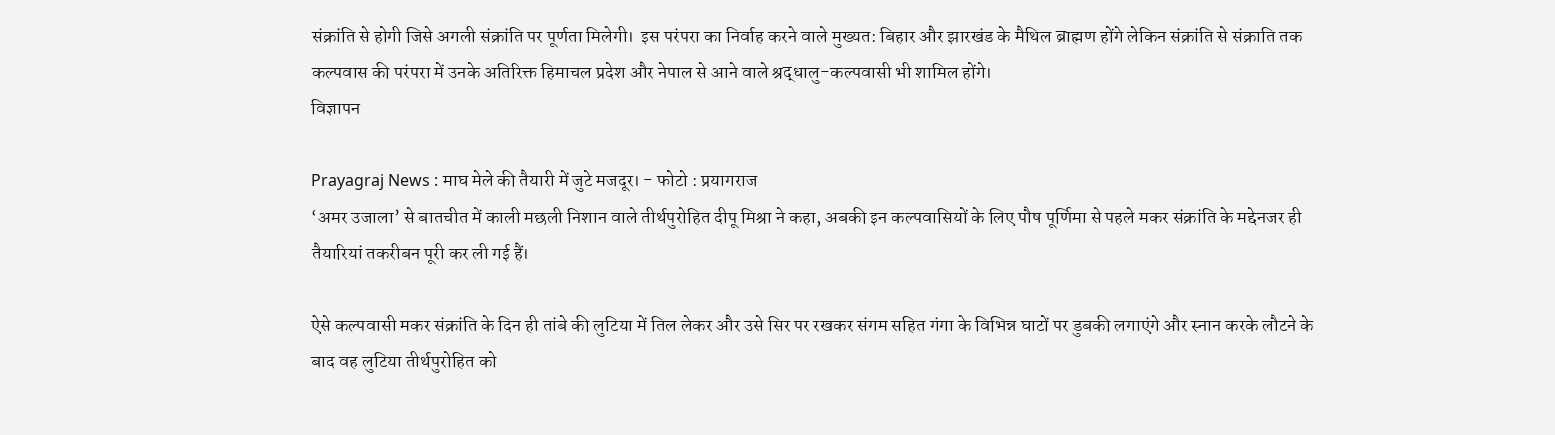संक्रांति से होगी जिसे अगली संक्रांति पर पूर्णता मिलेगी।  इस परंपरा का निर्वाह करने वाले मुख्यत: बिहार और झारखंड के मैथिल ब्राह्मण होंगे लेकिन संक्रांति से संक्राति तक कल्पवास की परंपरा में उनके अतिरिक्त हिमाचल प्रदेश और नेपाल से आने वाले श्रद्धालु-कल्पवासी भी शामिल होंगे।
विज्ञापन

Prayagraj News : माघ मेले की तैयारी में जुटे मजदूर। - फोटो : प्रयागराज
‘अमर उजाला’ से बातचीत में काली मछली निशान वाले तीर्थपुरोहित दीपू मिश्रा ने कहा, अबकी इन कल्पवासियों के लिए पौष पूर्णिमा से पहले मकर संक्रांति के मद्देनजर ही तैयारियां तकरीबन पूरी कर ली गई हैं।

ऐसे कल्पवासी मकर संक्रांति के दिन ही तांबे की लुटिया में तिल लेकर और उसे सिर पर रखकर संगम सहित गंगा के विभिन्न घाटों पर डुबकी लगाएंगे और स्नान करके लौटने के बाद वह लुटिया तीर्थपुरोहित को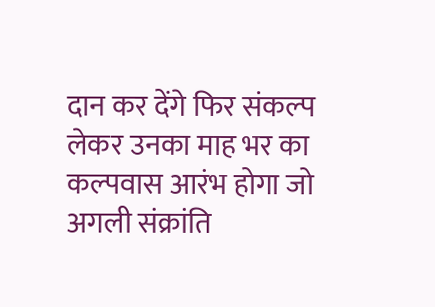दान कर देंगे फिर संकल्प लेकर उनका माह भर का कल्पवास आरंभ होगा जो अगली संक्रांति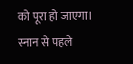को पूरा हो जाएगा। स्नान से पहले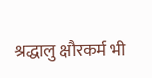श्रद्धालु क्षौरकर्म भी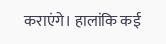कराएंगे। हालांकि कई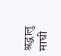श्रद्धालु माघी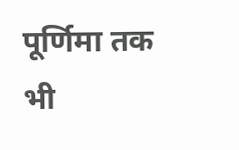पूर्णिमा तक भी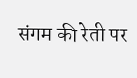संगम की रेती पर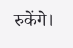रुकेंगे।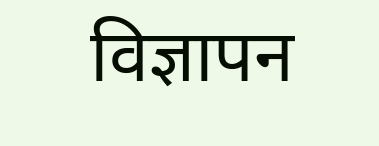विज्ञापन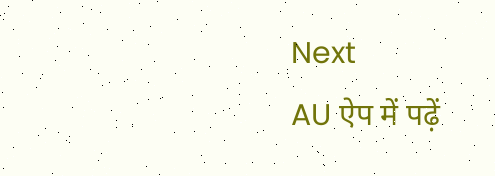Next
AU ऐप में पढ़ें